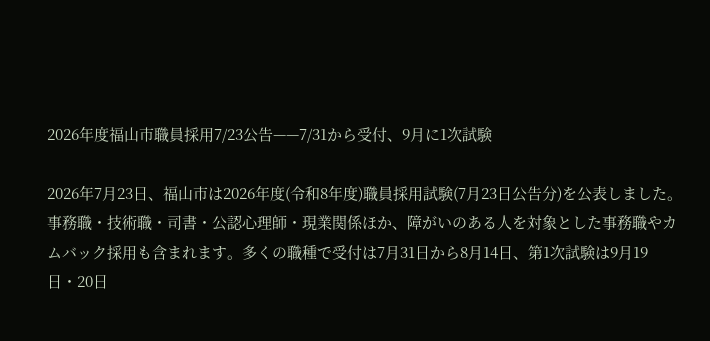2026年度福山市職員採用7/23公告——7/31から受付、9月に1次試験

2026年7月23日、福山市は2026年度(令和8年度)職員採用試験(7月23日公告分)を公表しました。事務職・技術職・司書・公認心理師・現業関係ほか、障がいのある人を対象とした事務職やカムバック採用も含まれます。多くの職種で受付は7月31日から8月14日、第1次試験は9月19日・20日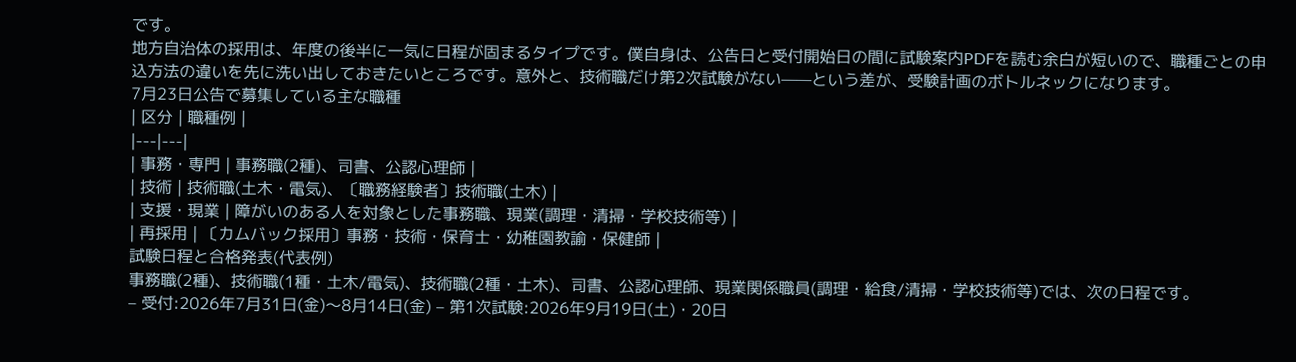です。
地方自治体の採用は、年度の後半に一気に日程が固まるタイプです。僕自身は、公告日と受付開始日の間に試験案内PDFを読む余白が短いので、職種ごとの申込方法の違いを先に洗い出しておきたいところです。意外と、技術職だけ第2次試験がない——という差が、受験計画のボトルネックになります。
7月23日公告で募集している主な職種
| 区分 | 職種例 |
|---|---|
| 事務・専門 | 事務職(2種)、司書、公認心理師 |
| 技術 | 技術職(土木・電気)、〔職務経験者〕技術職(土木) |
| 支援・現業 | 障がいのある人を対象とした事務職、現業(調理・清掃・学校技術等) |
| 再採用 | 〔カムバック採用〕事務・技術・保育士・幼稚園教諭・保健師 |
試験日程と合格発表(代表例)
事務職(2種)、技術職(1種・土木/電気)、技術職(2種・土木)、司書、公認心理師、現業関係職員(調理・給食/清掃・学校技術等)では、次の日程です。
– 受付:2026年7月31日(金)〜8月14日(金) – 第1次試験:2026年9月19日(土)・20日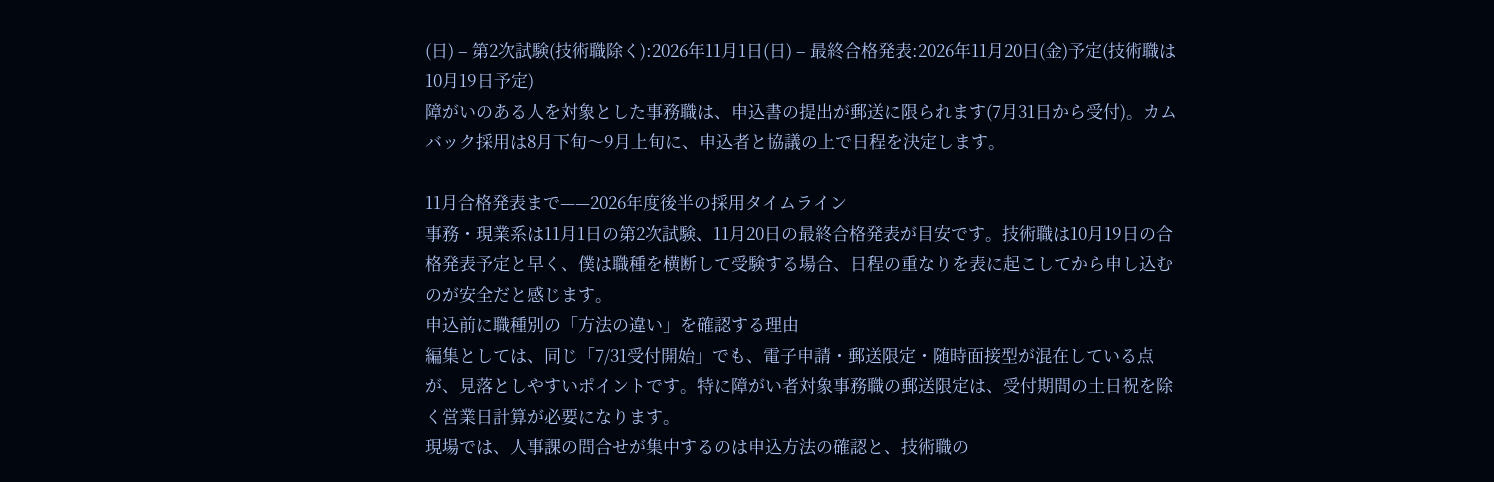(日) – 第2次試験(技術職除く):2026年11月1日(日) – 最終合格発表:2026年11月20日(金)予定(技術職は10月19日予定)
障がいのある人を対象とした事務職は、申込書の提出が郵送に限られます(7月31日から受付)。カムバック採用は8月下旬〜9月上旬に、申込者と協議の上で日程を決定します。

11月合格発表まで——2026年度後半の採用タイムライン
事務・現業系は11月1日の第2次試験、11月20日の最終合格発表が目安です。技術職は10月19日の合格発表予定と早く、僕は職種を横断して受験する場合、日程の重なりを表に起こしてから申し込むのが安全だと感じます。
申込前に職種別の「方法の違い」を確認する理由
編集としては、同じ「7/31受付開始」でも、電子申請・郵送限定・随時面接型が混在している点が、見落としやすいポイントです。特に障がい者対象事務職の郵送限定は、受付期間の土日祝を除く営業日計算が必要になります。
現場では、人事課の問合せが集中するのは申込方法の確認と、技術職の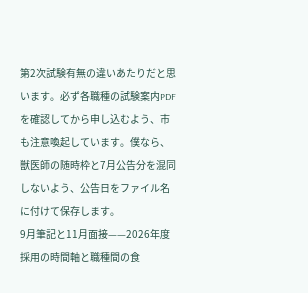第2次試験有無の違いあたりだと思います。必ず各職種の試験案内PDFを確認してから申し込むよう、市も注意喚起しています。僕なら、獣医師の随時枠と7月公告分を混同しないよう、公告日をファイル名に付けて保存します。
9月筆記と11月面接——2026年度採用の時間軸と職種間の食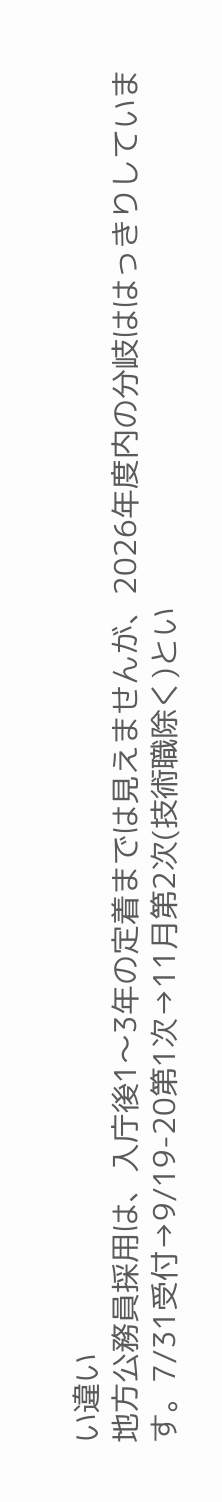い違い
地方公務員採用は、入庁後1〜3年の定着までは見えませんが、2026年度内の分岐ははっきりしています。7/31受付→9/19-20第1次→11月第2次(技術職除く)とい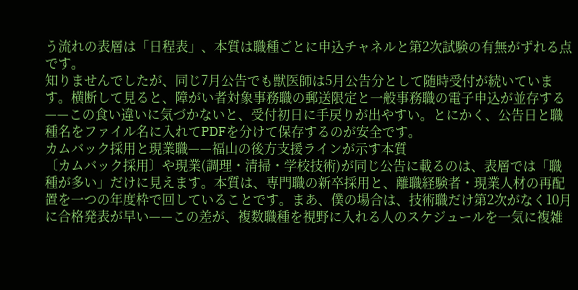う流れの表層は「日程表」、本質は職種ごとに申込チャネルと第2次試験の有無がずれる点です。
知りませんでしたが、同じ7月公告でも獣医師は5月公告分として随時受付が続いています。横断して見ると、障がい者対象事務職の郵送限定と一般事務職の電子申込が並存する——この食い違いに気づかないと、受付初日に手戻りが出やすい。とにかく、公告日と職種名をファイル名に入れてPDFを分けて保存するのが安全です。
カムバック採用と現業職——福山の後方支援ラインが示す本質
〔カムバック採用〕や現業(調理・清掃・学校技術)が同じ公告に載るのは、表層では「職種が多い」だけに見えます。本質は、専門職の新卒採用と、離職経験者・現業人材の再配置を一つの年度枠で回していることです。まあ、僕の場合は、技術職だけ第2次がなく10月に合格発表が早い——この差が、複数職種を視野に入れる人のスケジュールを一気に複雑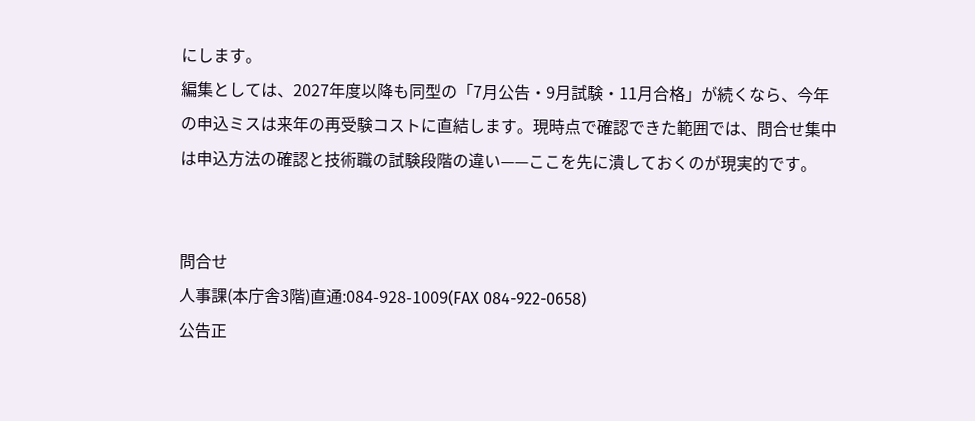にします。
編集としては、2027年度以降も同型の「7月公告・9月試験・11月合格」が続くなら、今年の申込ミスは来年の再受験コストに直結します。現時点で確認できた範囲では、問合せ集中は申込方法の確認と技術職の試験段階の違い——ここを先に潰しておくのが現実的です。


問合せ
人事課(本庁舎3階)直通:084-928-1009(FAX 084-922-0658)
公告正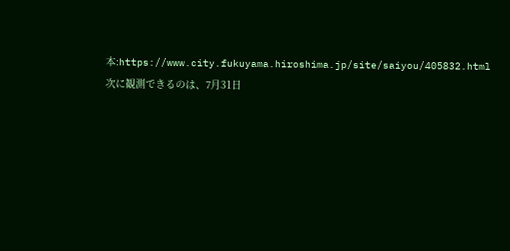本:https://www.city.fukuyama.hiroshima.jp/site/saiyou/405832.html
次に観測できるのは、7月31日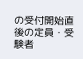の受付開始直後の定員・受験者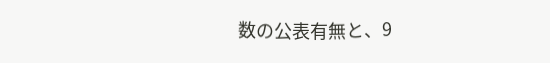数の公表有無と、9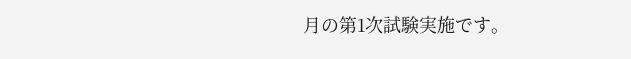月の第1次試験実施です。